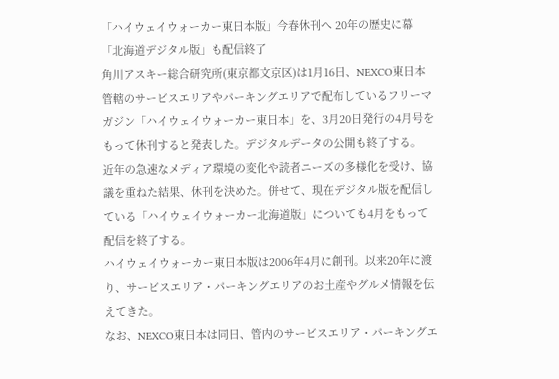「ハイウェイウォーカー東日本版」今春休刊へ 20年の歴史に幕 「北海道デジタル版」も配信終了
角川アスキー総合研究所(東京都文京区)は1月16日、NEXCO東日本管轄のサービスエリアやパーキングエリアで配布しているフリーマガジン「ハイウェイウォーカー東日本」を、3月20日発行の4月号をもって休刊すると発表した。デジタルデータの公開も終了する。
近年の急速なメディア環境の変化や読者ニーズの多様化を受け、協議を重ねた結果、休刊を決めた。併せて、現在デジタル版を配信している「ハイウェイウォーカー北海道版」についても4月をもって配信を終了する。
ハイウェイウォーカー東日本版は2006年4月に創刊。以来20年に渡り、サービスエリア・パーキングエリアのお土産やグルメ情報を伝えてきた。
なお、NEXCO東日本は同日、管内のサービスエリア・パーキングエ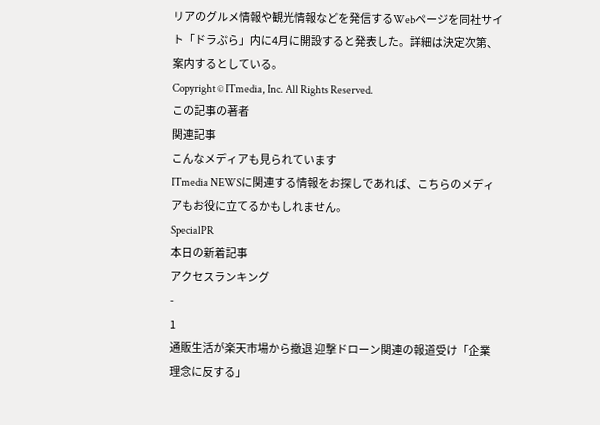リアのグルメ情報や観光情報などを発信するWebページを同社サイト「ドラぷら」内に4月に開設すると発表した。詳細は決定次第、案内するとしている。
Copyright © ITmedia, Inc. All Rights Reserved.
この記事の著者
関連記事
こんなメディアも見られています
ITmedia NEWSに関連する情報をお探しであれば、こちらのメディアもお役に立てるかもしれません。
SpecialPR
本日の新着記事
アクセスランキング
-
1
通販生活が楽天市場から撤退 迎撃ドローン関連の報道受け「企業理念に反する」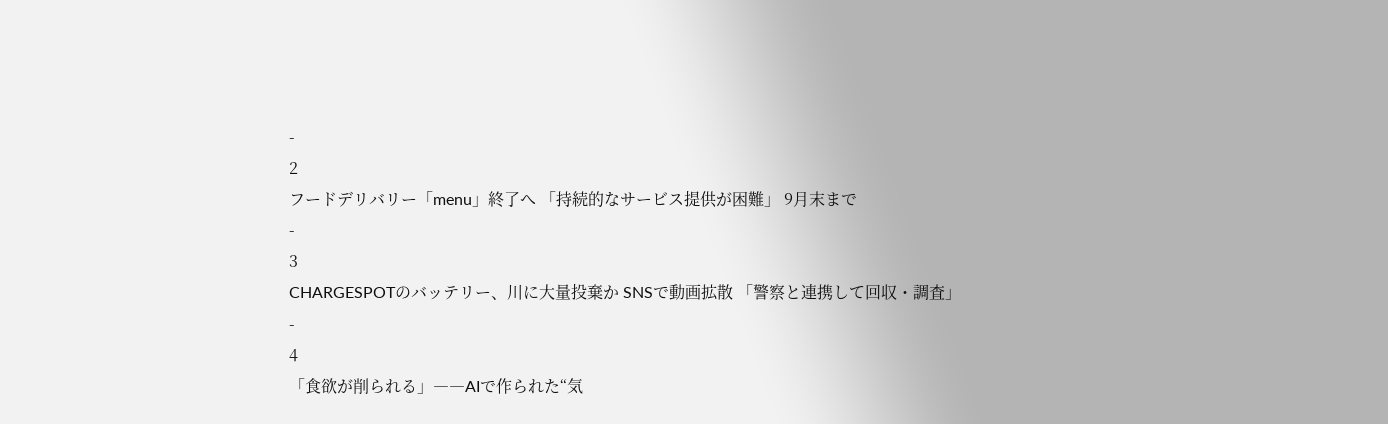-
2
フードデリバリー「menu」終了へ 「持続的なサービス提供が困難」 9月末まで
-
3
CHARGESPOTのバッテリー、川に大量投棄か SNSで動画拡散 「警察と連携して回収・調査」
-
4
「食欲が削られる」――AIで作られた“気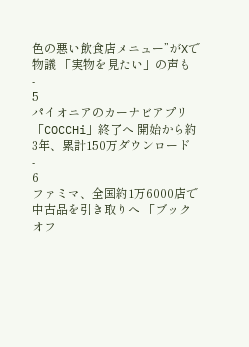色の悪い飲食店メニュー”がXで物議 「実物を見たい」の声も
-
5
パイオニアのカーナビアプリ「COCCHi」終了へ 開始から約3年、累計150万ダウンロード
-
6
ファミマ、全国約1万6000店で中古品を引き取りへ 「ブックオフ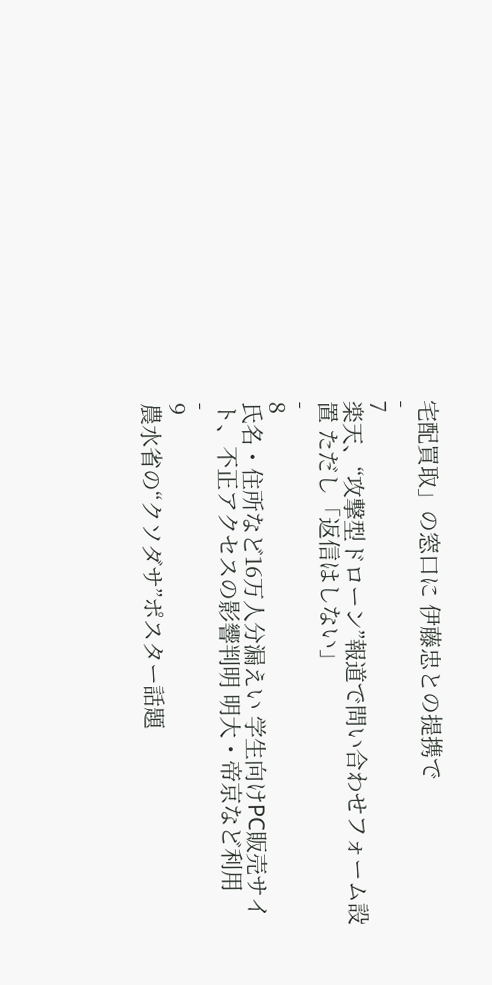宅配買取」の窓口に 伊藤忠との提携で
-
7
楽天、“攻撃型ドローン”報道で問い合わせフォーム設置 ただし「返信はしない」
-
8
氏名・住所など16万人分漏えい 学生向けPC販売サイト、不正アクセスの影響判明 明大・帝京など利用
-
9
農水省の“クソダサ”ポスター話題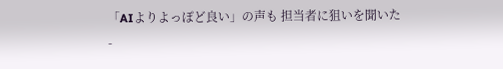「AIよりよっぽど良い」の声も 担当者に狙いを聞いた
-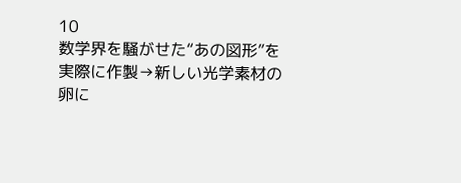10
数学界を騒がせた“あの図形”を実際に作製→新しい光学素材の卵に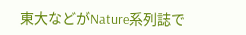東大などがNature系列誌で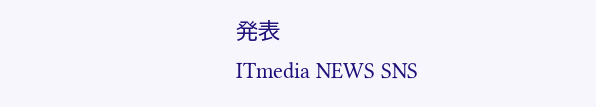発表
ITmedia NEWS SNS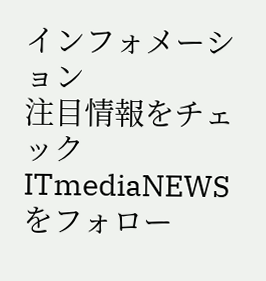インフォメーション
注目情報をチェック
ITmediaNEWSをフォロー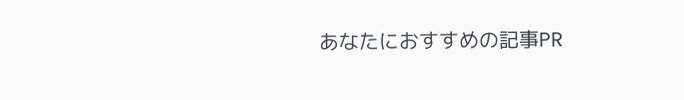あなたにおすすめの記事PR